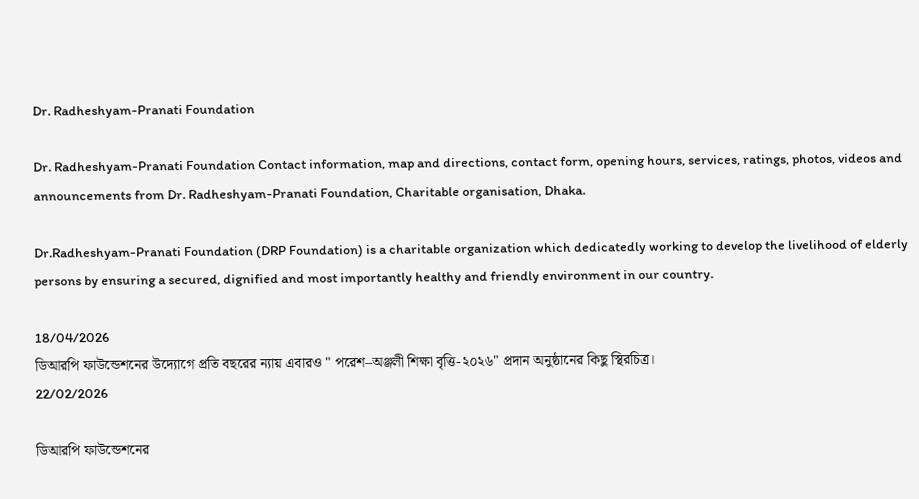Dr. Radheshyam-Pranati Foundation

Dr. Radheshyam-Pranati Foundation Contact information, map and directions, contact form, opening hours, services, ratings, photos, videos and announcements from Dr. Radheshyam-Pranati Foundation, Charitable organisation, Dhaka.

Dr.Radheshyam-Pranati Foundation (DRP Foundation) is a charitable organization which dedicatedly working to develop the livelihood of elderly persons by ensuring a secured, dignified and most importantly healthy and friendly environment in our country.

18/04/2026
ডিআরপি ফাউন্ডেশনের উদ্যোগে প্রতি বছরের ন্যায় এবারও " পরেশ–অঞ্জলী শিক্ষা বৃত্তি-২০২৬" প্রদান অনুষ্ঠানের কিছু স্থিরচিত্র।
22/02/2026

ডিআরপি ফাউন্ডেশনের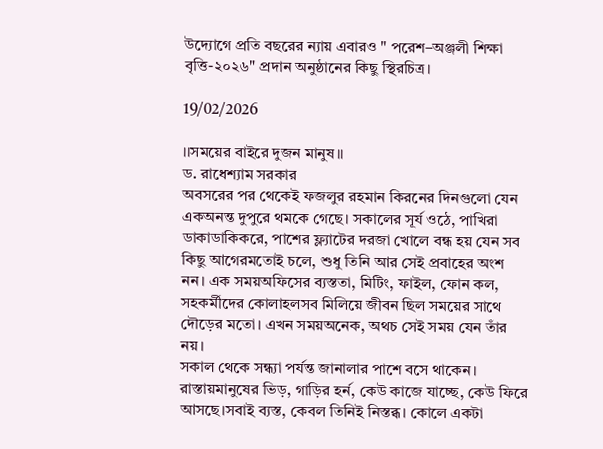উদ্যোগে প্রতি বছরের ন্যায় এবারও " পরেশ–অঞ্জলী শিক্ষা বৃত্তি-২০২৬" প্রদান অনুষ্ঠানের কিছু স্থিরচিত্র।

19/02/2026

।।সময়ের বাইরে দুজন মানুষ।।
ড. রাধেশ্যাম সরকার
অবসরের পর থেকেই ফজলুর রহমান কিরনের দিনগুলো যেন একঅনন্ত দুপুরে থমকে গেছে। সকালের সূর্য ওঠে, পাখিরা ডাকাডাকিকরে, পাশের ফ্ল্যাটের দরজা খোলে বন্ধ হয় যেন সব কিছু আগেরমতোই চলে, শুধু তিনি আর সেই প্রবাহের অংশ নন। এক সময়অফিসের ব্যস্ততা, মিটিং, ফাইল, ফোন কল, সহকর্মীদের কোলাহলসব মিলিয়ে জীবন ছিল সময়ের সাথে দৌড়ের মতো। এখন সময়অনেক, অথচ সেই সময় যেন তাঁর নয়।
সকাল থেকে সন্ধ্যা পর্যন্ত জানালার পাশে বসে থাকেন। রাস্তায়মানুষের ভিড়, গাড়ির হর্ন, কেউ কাজে যাচ্ছে, কেউ ফিরে আসছে।সবাই ব্যস্ত, কেবল তিনিই নিস্তব্ধ। কোলে একটা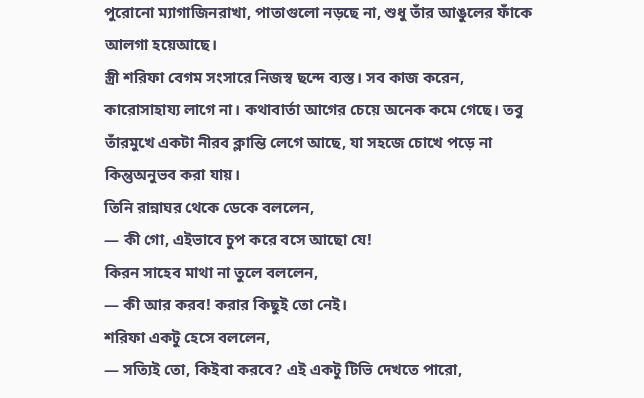পুরোনো ম্যাগাজিনরাখা, পাতাগুলো নড়ছে না, শুধু তাঁর আঙুলের ফাঁকে আলগা হয়েআছে।
স্ত্রী শরিফা বেগম সংসারে নিজস্ব ছন্দে ব্যস্ত। সব কাজ করেন, কারোসাহায্য লাগে না। কথাবার্তা আগের চেয়ে অনেক কমে গেছে। তবু তাঁরমুখে একটা নীরব ক্লান্তি লেগে আছে, যা সহজে চোখে পড়ে না কিন্তুঅনুভব করা যায়।
তিনি রান্নাঘর থেকে ডেকে বললেন,
— কী গো, এইভাবে চুপ করে বসে আছো যে!
কিরন সাহেব মাথা না তুলে বললেন,
— কী আর করব! করার কিছুই তো নেই।
শরিফা একটু হেসে বললেন,
— সত্যিই তো, কিইবা করবে? এই একটু টিভি দেখতে পারো,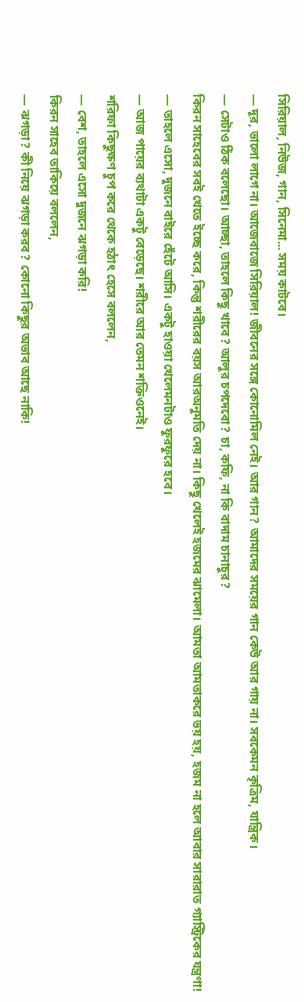সিরিয়াল, নিউজ, গান, সিনেমা... সময় কাটবে।
— দূর, ভালো লাগে না। আজেবাজে সিরিয়াল! জীবনের সঙ্গে কোনোমিল নেই। আর গান? আমাদের সময়ের গান কেউ আর গায় না। সবকেমন কৃত্রিম, যান্ত্রিক।
— সেটাও ঠিক বলেছো। আচ্ছা, তাহলে কিছু খাবে? আলুর চপদেবো? চা, কফি, না কি বাদাম চানাচুর?
কিরন সাহেবের সবই খেতে ইচ্ছে করে, কিন্তু শরীরের বয়স আরঅনুমতি দেয় না। কিছু খেলেই হজমের ঝামেলা। আমতা আমতাকরে ভয় হয়, হজম না হলে আবার সারারাত গ্যাস্ট্রিকের যন্ত্রণা!
— তাহলে এসো, দুজনে বাইরে হেঁটে আসি। একটু হাওয়া খেলেমনটাও ফুরফুরে হবে।
— আজ পায়ের ব্যথাটা একটু বেড়েছে। শরীরে আর তেমন শক্তিওনেই।
শরিফা কিছুক্ষণ চুপ করে থেকে হঠাৎ হেসে বললেন,
— বেশ, তাহলে এসো দুজনে ঝগড়া করি!
কিরন সাহেব তাকিয়ে বললেন,
— ঝগড়া? কী নিয়ে ঝগড়া করব? কোনো কিছুর অভাব আছে নাকি!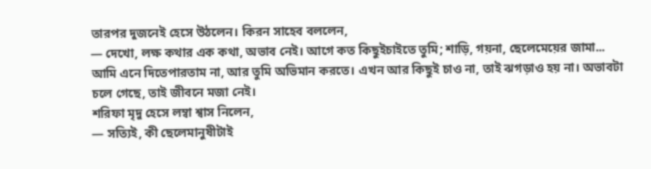তারপর দুজনেই হেসে উঠলেন। কিরন সাহেব বললেন,
— দেখো, লক্ষ কথার এক কথা, অভাব নেই। আগে কত কিছুইচাইতে তুমি; শাড়ি, গয়না, ছেলেমেয়ের জামা... আমি এনে দিতেপারতাম না, আর তুমি অভিমান করতে। এখন আর কিছুই চাও না, তাই ঝগড়াও হয় না। অভাবটা চলে গেছে, তাই জীবনে মজা নেই।
শরিফা মৃদু হেসে লম্বা শ্বাস নিলেন,
— সত্যিই, কী ছেলেমানুষীটাই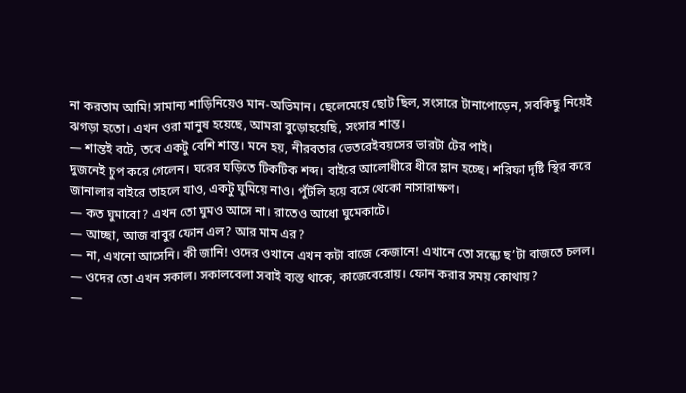না করতাম আমি! সামান্য শাড়িনিয়েও মান-অভিমান। ছেলেমেয়ে ছোট ছিল, সংসারে টানাপোড়েন, সবকিছু নিয়েই ঝগড়া হতো। এখন ওরা মানুষ হয়েছে, আমরা বুড়োহয়েছি, সংসার শান্ত।
— শান্তই বটে, তবে একটু বেশি শান্ত। মনে হয়, নীরবতার ভেতরেইবয়সের ভারটা টের পাই।
দুজনেই চুপ করে গেলেন। ঘরের ঘড়িতে টিকটিক শব্দ। বাইরে আলোধীরে ধীরে ম্লান হচ্ছে। শরিফা দৃষ্টি স্থির করে জানালার বাইরে তাহলে যাও, একটু ঘুমিয়ে নাও। পুঁটলি হয়ে বসে থেকো নাসারাক্ষণ।
— কত ঘুমাবো? এখন তো ঘুমও আসে না। রাতেও আধো ঘুমেকাটে।
— আচ্ছা, আজ বাবুর ফোন এল? আর মাম এর?
— না, এখনো আসেনি। কী জানি! ওদের ওখানে এখন কটা বাজে কেজানে! এখানে তো সন্ধ্যে ছ’টা বাজতে চলল।
— ওদের তো এখন সকাল। সকালবেলা সবাই ব্যস্ত থাকে, কাজেবেরোয়। ফোন করার সময় কোথায়?
—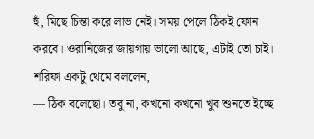হুঁ, মিছে চিন্তা করে লাভ নেই। সময় পেলে ঠিকই ফোন করবে। ওরানিজের জায়গায় ভালো আছে, এটাই তো চাই।
শরিফা একটু থেমে বললেন,
— ঠিক বলেছো। তবু না, কখনো কখনো খুব শুনতে ইচ্ছে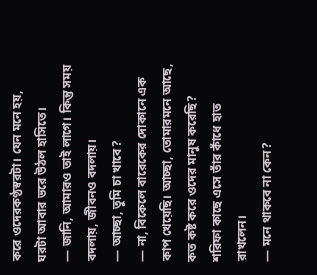করে ওদেরকণ্ঠস্বরটা। যেন মনে হয়, ঘরটা আবার ভরে উঠল হাসিতে।
— জানি, আমারও তাই লাগে। কিন্তু সময় বদলায়, জীবনও বদলায়।
— আচ্ছা, তুমি চা খাবে?
— না, বিকেলে বারেকের দোকানে এক কাপ খেয়েছি। আচ্ছা, তোমারমনে আছে, কত কষ্ট করে ওদের মানুষ করেছি?
শরিফা কাছে এসে তাঁর কাঁধে হাত রাখলেন।
— মনে থাকবে না কেন?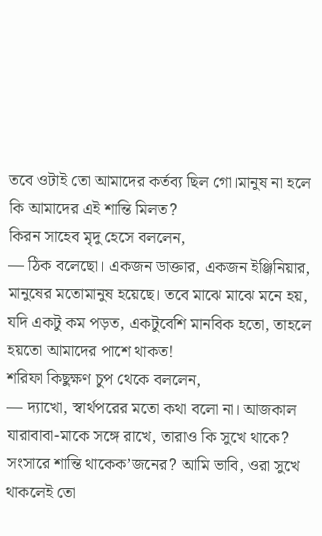তবে ওটাই তো আমাদের কর্তব্য ছিল গো।মানুষ না হলে কি আমাদের এই শান্তি মিলত?
কিরন সাহেব মৃদু হেসে বললেন,
— ঠিক বলেছো। একজন ডাক্তার, একজন ইঞ্জিনিয়ার, মানুষের মতোমানুষ হয়েছে। তবে মাঝে মাঝে মনে হয়, যদি একটু কম পড়ত, একটুবেশি মানবিক হতো, তাহলে হয়তো আমাদের পাশে থাকত!
শরিফা কিছুক্ষণ চুপ থেকে বললেন,
— দ্যাখো, স্বার্থপরের মতো কথা বলো না। আজকাল যারাবাবা-মাকে সঙ্গে রাখে, তারাও কি সুখে থাকে? সংসারে শান্তি থাকেক’জনের? আমি ভাবি, ওরা সুখে থাকলেই তো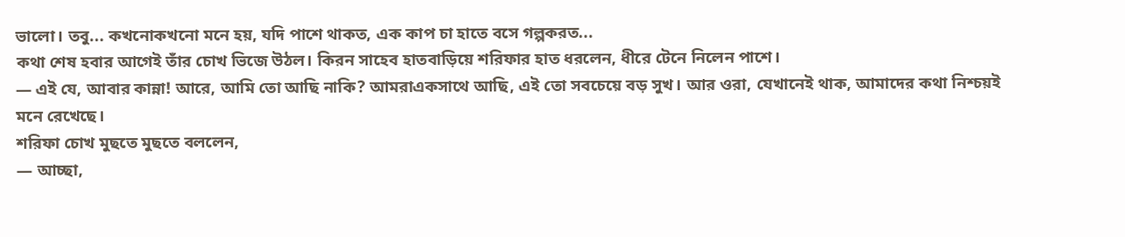ভালো। তবু... কখনোকখনো মনে হয়, যদি পাশে থাকত, এক কাপ চা হাতে বসে গল্পকরত...
কথা শেষ হবার আগেই তাঁর চোখ ভিজে উঠল। কিরন সাহেব হাতবাড়িয়ে শরিফার হাত ধরলেন, ধীরে টেনে নিলেন পাশে।
— এই যে, আবার কান্না! আরে, আমি তো আছি নাকি? আমরাএকসাথে আছি, এই তো সবচেয়ে বড় সুখ। আর ওরা, যেখানেই থাক, আমাদের কথা নিশ্চয়ই মনে রেখেছে।
শরিফা চোখ মুছতে মুছতে বললেন,
— আচ্ছা,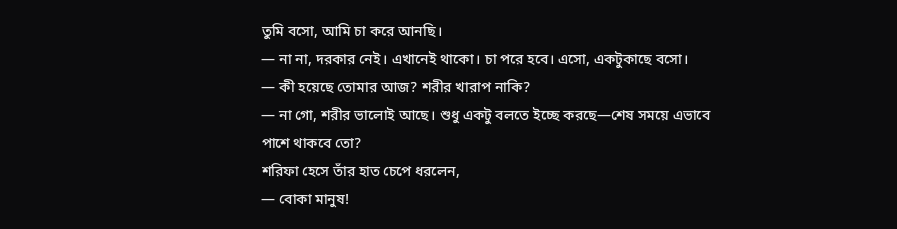তুমি বসো, আমি চা করে আনছি।
— না না, দরকার নেই। এখানেই থাকো। চা পরে হবে। এসো, একটুকাছে বসো।
— কী হয়েছে তোমার আজ? শরীর খারাপ নাকি?
— না গো, শরীর ভালোই আছে। শুধু একটু বলতে ইচ্ছে করছে—শেষ সময়ে এভাবে পাশে থাকবে তো?
শরিফা হেসে তাঁর হাত চেপে ধরলেন,
— বোকা মানুষ!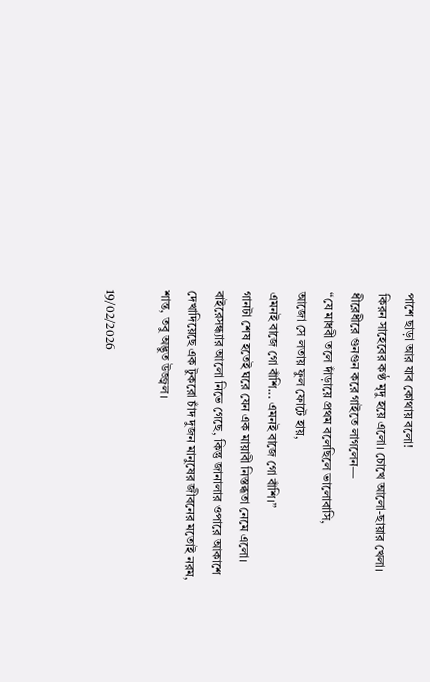পাশে ছাড়া আর যাব কোথায় বলো!
কিরন সাহেবের কণ্ঠ মৃদু হয়ে এলো। চোখে আলো-ছায়ার খেলা। ধীরেধীরে গুনগুন করে গাইতে লাগলেন—
“যে মাধবী তলে দাঁড়ায়ে প্রথম বলেছিলে ভালোবাসি,
আজো সে লতায় ফুল ফোটে হায়,
এমনই বাজে গো বাঁশি... এমনই বাজে গো বাঁশি।”
গানটা শেষ হতেই ঘরে যেন এক মায়াবী নিস্তব্ধতা নেমে এলো। বাইরেসন্ধ্যার আলো নিভে গেছে, কিন্তু জানালার ওপারে আকাশে দেখাদিয়েছে এক টুকরো চাঁদ দুজন মানুষের জীবনের মতোই নরম, শান্ত, তবু অদ্ভুত উজ্জ্বল।

19/02/2026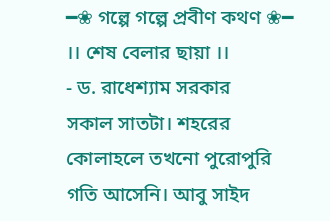━❀ গল্পে গল্পে প্রবীণ কথণ ❀━
।। শেষ বেলার ছায়া ।।
- ড. রাধেশ‍্যাম সরকার
সকাল সাতটা। শহরের কোলাহলে তখনো পুরোপুরি গতি আসেনি। আবু সাইদ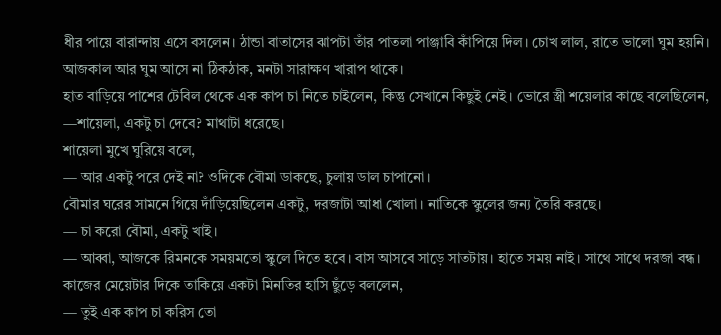ধীর পায়ে বারান্দায় এসে বসলেন। ঠান্ডা বাতাসের ঝাপটা তাঁর পাতলা পাঞ্জাবি কাঁপিয়ে দিল। চোখ লাল, রাতে ভালো ঘুম হয়নি। আজকাল আর ঘুম আসে না ঠিকঠাক, মনটা সারাক্ষণ খারাপ থাকে।
হাত বাড়িয়ে পাশের টেবিল থেকে এক কাপ চা নিতে চাইলেন, কিন্তু সেখানে কিছুই নেই। ভোরে স্ত্রী শয়েলার কাছে বলেছিলেন,
—শায়েলা, একটু চা দেবে? মাথাটা ধরেছে।
শায়েলা মুখে ঘুরিয়ে বলে,
— আর একটু পরে দেই না? ওদিকে বৌমা ডাকছে, চুলায় ডাল চাপানো।
বৌমার ঘরের সামনে গিয়ে দাঁড়িয়েছিলেন একটু, দরজাটা আধা খোলা। নাতিকে স্কুলের জন্য তৈরি করছে।
— চা করো বৌমা, একটু খাই।
— আব্বা, আজকে রিমনকে সময়মতো স্কুলে দিতে হবে। বাস আসবে সাড়ে সাতটায়। হাতে সময় নাই। সাথে সাথে দরজা বন্ধ।
কাজের মেয়েটার দিকে তাকিয়ে একটা মিনতির হাসি ছুঁড়ে বললেন,
— তুই এক কাপ চা করিস তো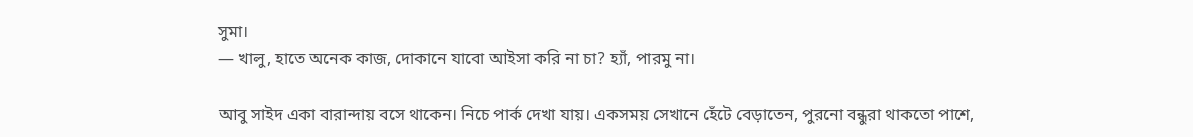সুমা।
— খালু, হাতে অনেক কাজ, দোকানে যাবো আইসা করি না চা? হ্যাঁ, পারমু না।

আবু সাইদ একা বারান্দায় বসে থাকেন। নিচে পার্ক দেখা যায়। একসময় সেখানে হেঁটে বেড়াতেন, পুরনো বন্ধুরা থাকতো পাশে,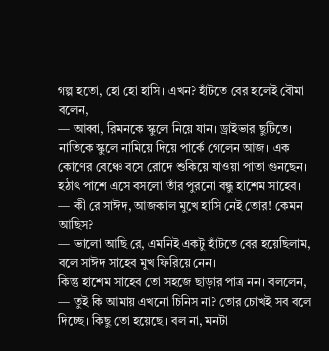গল্প হতো, হো হো হাসি। এখন? হাঁটতে বের হলেই বৌমা বলেন,
— আব্বা, রিমনকে স্কুলে নিয়ে যান। ড্রাইভার ছুটিতে।
নাতিকে স্কুলে নামিয়ে দিয়ে পার্কে গেলেন আজ। এক কোণের বেঞ্চে বসে রোদে শুকিয়ে যাওয়া পাতা গুনছেন। হঠাৎ পাশে এসে বসলো তাঁর পুরনো বন্ধু হাশেম সাহেব।
— কী রে সাঈদ, আজকাল মুখে হাসি নেই তোর! কেমন আছিস?
— ভালো আছি রে, এমনিই একটু হাঁটতে বের হয়েছিলাম, বলে সাঈদ সাহেব মুখ ফিরিয়ে নেন।
কিন্তু হাশেম সাহেব তো সহজে ছাড়ার পাত্র নন। বললেন,
— তুই কি আমায় এখনো চিনিস না? তোর চোখই সব বলে দিচ্ছে। কিছু তো হয়েছে। বল না, মনটা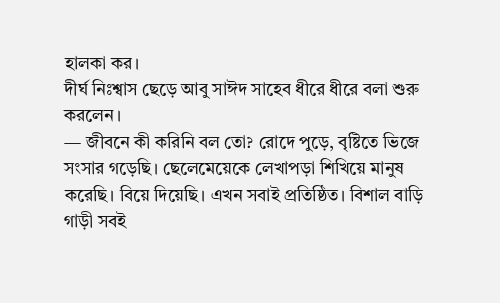হালকা কর।
দীর্ঘ নিঃশ্বাস ছেড়ে আবু সাঈদ সাহেব ধীরে ধীরে বলা শুরু করলেন।
— জীবনে কী করিনি বল তো? রোদে পুড়ে, বৃষ্টিতে ভিজে সংসার গড়েছি। ছেলেমেয়েকে লেখাপড়া শিখিয়ে মানুষ করেছি। বিয়ে দিয়েছি। এখন সবাই প্রতিষ্ঠিত। বিশাল বাড়ি গাড়ী সবই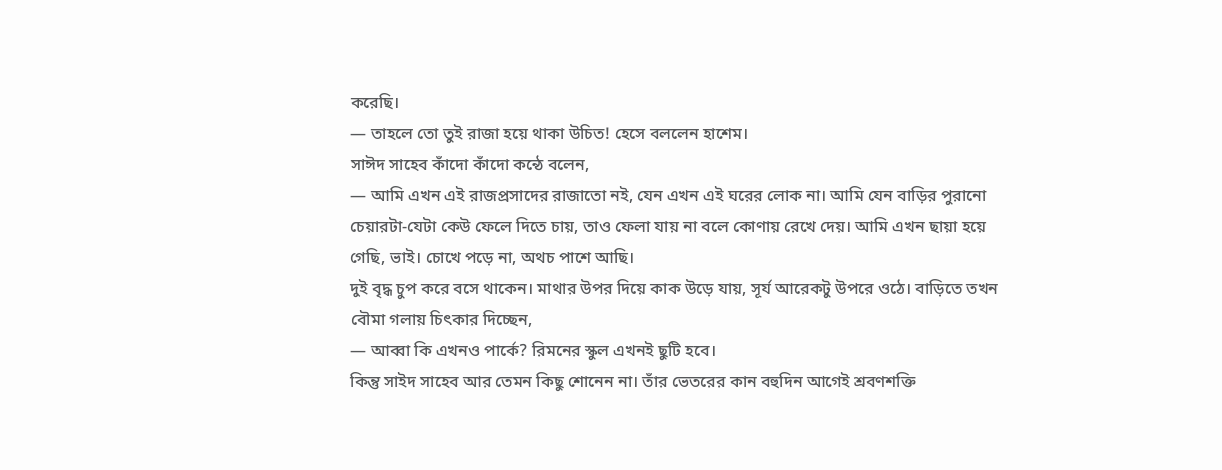করেছি।
— তাহলে তো তুই রাজা হয়ে থাকা উচিত! হেসে বললেন হাশেম।
সাঈদ সাহেব কাঁদো কাঁদো কন্ঠে বলেন,
— আমি এখন এই রাজপ্রসাদের রাজাতো নই, যেন এখন এই ঘরের লোক না। আমি যেন বাড়ির পুরানো চেয়ারটা-যেটা কেউ ফেলে দিতে চায়, তাও ফেলা যায় না বলে কোণায় রেখে দেয়। আমি এখন ছায়া হয়ে গেছি, ভাই। চোখে পড়ে না, অথচ পাশে আছি।
দুই বৃদ্ধ চুপ করে বসে থাকেন। মাথার উপর দিয়ে কাক উড়ে যায়, সূর্য আরেকটু উপরে ওঠে। বাড়িতে তখন বৌমা গলায় চিৎকার দিচ্ছেন,
— আব্বা কি এখনও পার্কে? রিমনের স্কুল এখনই ছুটি হবে।
কিন্তু সাইদ সাহেব আর তেমন কিছু শোনেন না। তাঁর ভেতরের কান বহুদিন আগেই শ্রবণশক্তি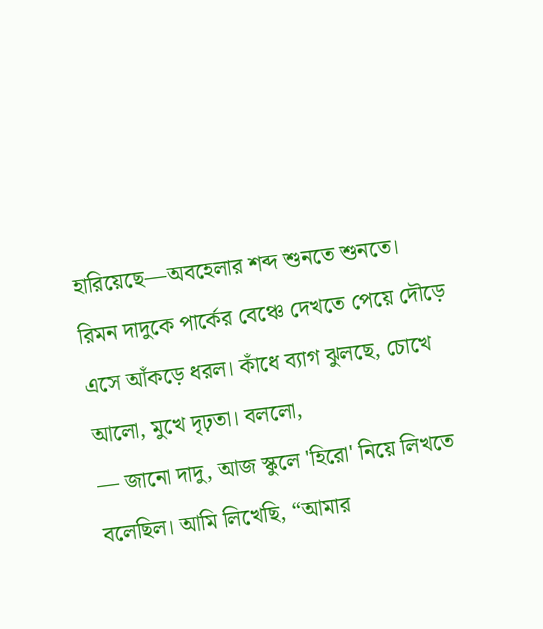হারিয়েছে—অবহেলার শব্দ শুনতে শুনতে।
রিমন দাদুকে পার্কের বেঞ্চে দেখতে পেয়ে দৌড়ে এসে আঁকড়ে ধরল। কাঁধে ব্যাগ ঝুলছে, চোখে আলো, মুখে দৃঢ়তা। বললো,
— জানো দাদু, আজ স্কুলে 'হিরো' নিয়ে লিখতে বলেছিল। আমি লিখেছি, “আমার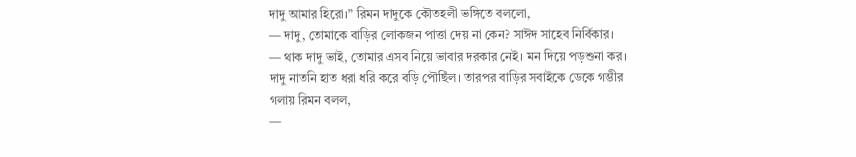দাদু আমার হিরো।” রিমন দাদুকে কৌতহলী ভঙ্গিতে বললো,
— দাদু, তোমাকে বাড়ির লোকজন পাত্তা দেয় না কেন? সাঈদ সাহেব নির্বিকার।
— থাক দাদু ভাই, তোমার এসব নিয়ে ভাবার দরকার নেই। মন দিয়ে পড়শুনা কর।
দাদু নাতনি হাত ধরা ধরি করে বড়ি পৌছিঁল। তারপর বাড়ির সবাইকে ডেকে গম্ভীর গলায় রিমন বলল,
—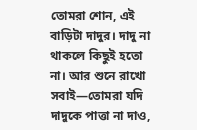তোমরা শোন, এই বাড়িটা দাদুর। দাদু না থাকলে কিছুই হতো না। আর শুনে রাখো সবাই—তোমরা যদি দাদুকে পাত্তা না দাও,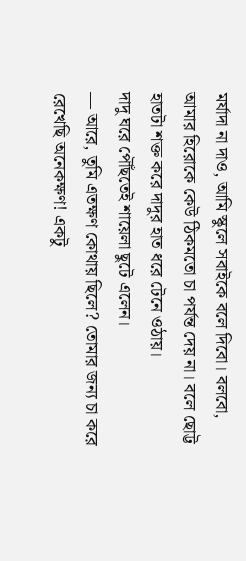মর্যাদা না দাও, আমি স্কুলে সবাইকে বলে দিবো। বলবো, আমার হিরোকে কেউ ঠিকমতো চা পর্যন্ত দেয় না। বলে ছোট্ট হাতটা শক্ত করে দাদুর হাত ধরে টেনে ওঠায়।
দাদু ঘরে পৌঁছতেই শায়েলা ছুটে এলেন।
— আরে, তুমি এতক্ষণ কোথায় ছিলে? তোমার জন্য চা করে রেখেছি অনেকক্ষণ! একটু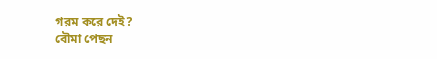গরম করে দেই?
বৌমা পেছন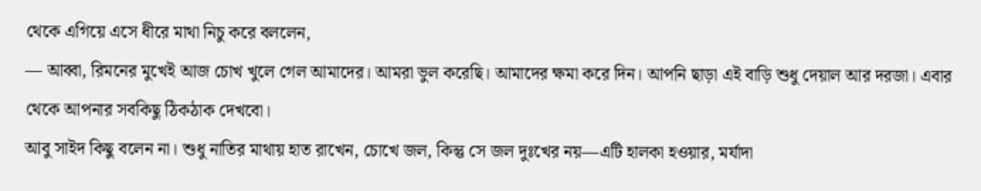থেকে এগিয়ে এসে ধীরে মাথা নিচু করে বললেন,
— আব্বা, রিমনের মুখেই আজ চোখ খুলে গেল আমাদের। আমরা ভুল করেছি। আমাদের ক্ষমা করে দিন। আপনি ছাড়া এই বাড়ি শুধু দেয়াল আর দরজা। এবার থেকে আপনার সবকিছু ঠিকঠাক দেখবো।
আবু সাইদ কিছু বলেন না। শুধু নাতির মাথায় হাত রাখেন, চোখে জল, কিন্তু সে জল দুঃখের নয়—এটি হালকা হওয়ার, মর্যাদা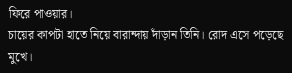ফিরে পাওয়ার।
চায়ের কাপটা হাতে নিয়ে বারান্দায় দাঁড়ান তিনি। রোদ এসে পড়েছে মুখে।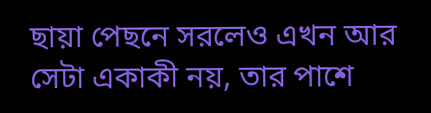ছায়া পেছনে সরলেও এখন আর সেটা একাকী নয়, তার পাশে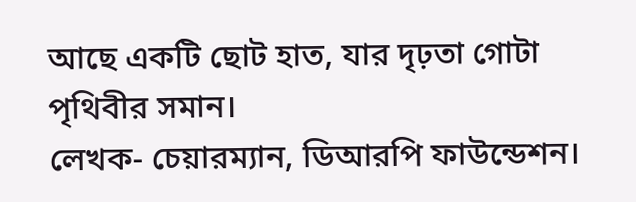আছে একটি ছোট হাত, যার দৃঢ়তা গোটা পৃথিবীর সমান।
লেখক- চেয়ারম‍্যান, ডিআরপি ফাউন্ডেশন।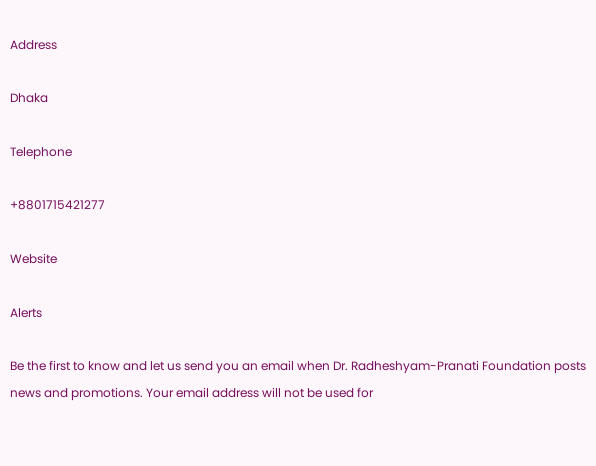Address

Dhaka

Telephone

+8801715421277

Website

Alerts

Be the first to know and let us send you an email when Dr. Radheshyam-Pranati Foundation posts news and promotions. Your email address will not be used for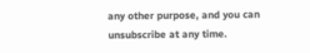any other purpose, and you can unsubscribe at any time.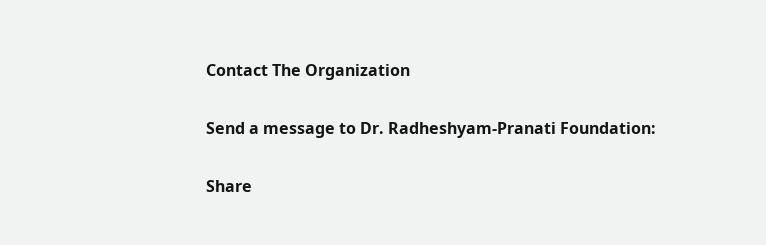Contact The Organization

Send a message to Dr. Radheshyam-Pranati Foundation:

Share